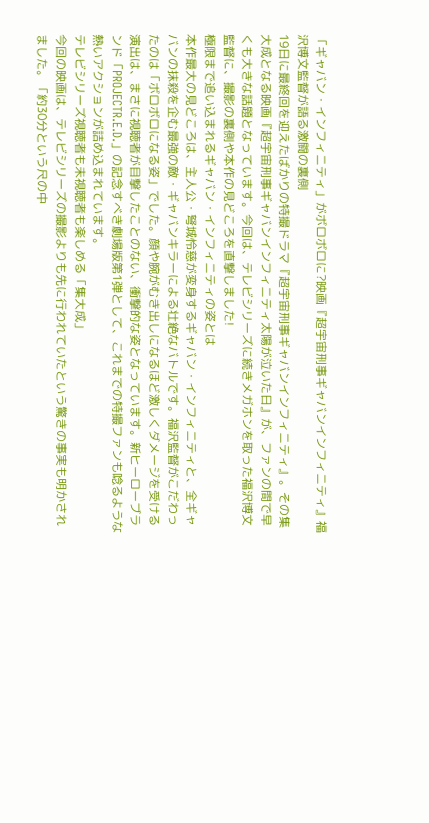「ギャバン・インフィニティ」がボロボロに?映画『超宇宙刑事ギャバンインフィニティ』福沢博文監督が語る激闘の裏側
19日に最終回を迎えたばかりの特撮ドラマ『超宇宙刑事ギャバンインフィニティ』。その集大成となる映画『超宇宙刑事ギャバンインフィニティ太陽が泣いた日』が、ファンの間で早くも大きな話題となっています。今回は、テレビシリーズに続きメガホンを取った福沢博文監督に、撮影の裏側や本作の見どころを直撃しました!
極限まで追い込まれるギャバン・インフィニティの姿とは
本作最大の見どころは、主人公・弩城怜慈が変身するギャバン・インフィニティと、全ギャバンの抹殺を企む最強の敵・ギャバンキラーによる壮絶なバトルです。福沢監督がこだわったのは「ボロボロになる姿」でした。顔や腕がむき出しになるほど激しくダメージを受ける演出は、まさに視聴者が目撃したことのない、衝撃的な姿となっています。新ヒーローブランド「PROJECTR.E.D.」の記念すべき劇場版第1弾として、これまでの特撮ファンも唸るような熱いアクションが詰め込まれています。
テレビシリーズ視聴者も未視聴者も楽しめる「集大成」
今回の映画は、テレビシリーズの撮影よりも先に行われていたという驚きの事実も明かされました。「約30分という尺の中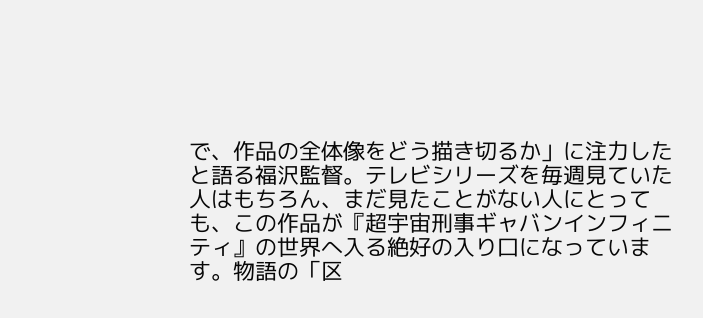で、作品の全体像をどう描き切るか」に注力したと語る福沢監督。テレビシリーズを毎週見ていた人はもちろん、まだ見たことがない人にとっても、この作品が『超宇宙刑事ギャバンインフィニティ』の世界へ入る絶好の入り口になっています。物語の「区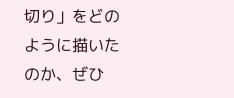切り」をどのように描いたのか、ぜひ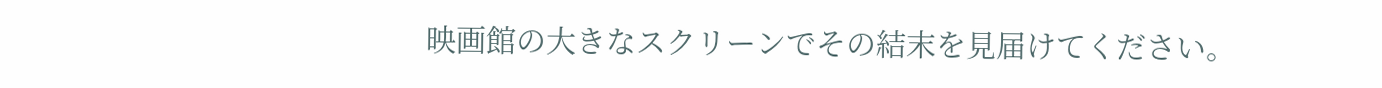映画館の大きなスクリーンでその結末を見届けてください。